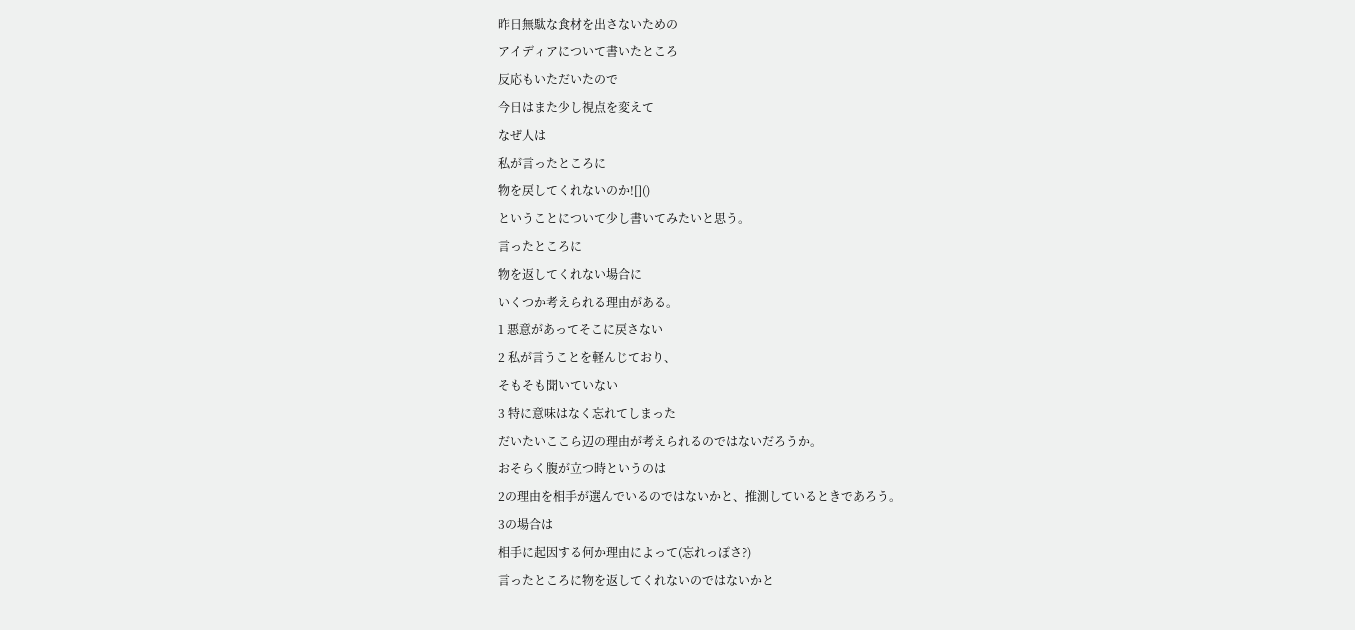昨日無駄な食材を出さないための
アイディアについて書いたところ
反応もいただいたので
今日はまた少し視点を変えて
なぜ人は
私が言ったところに
物を戻してくれないのか![]()
ということについて少し書いてみたいと思う。
言ったところに
物を返してくれない場合に
いくつか考えられる理由がある。
1 悪意があってそこに戻さない
2 私が言うことを軽んじており、
そもそも聞いていない
3 特に意味はなく忘れてしまった
だいたいここら辺の理由が考えられるのではないだろうか。
おそらく腹が立つ時というのは
2の理由を相手が選んでいるのではないかと、推測しているときであろう。
3の場合は
相手に起因する何か理由によって(忘れっぽさ?)
言ったところに物を返してくれないのではないかと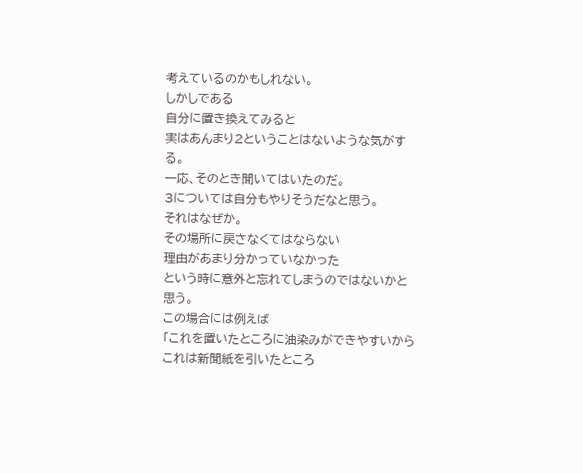考えているのかもしれない。
しかしである
自分に置き換えてみると
実はあんまり2ということはないような気がする。
一応、そのとき聞いてはいたのだ。
3については自分もやりそうだなと思う。
それはなぜか。
その場所に戻さなくてはならない
理由があまり分かっていなかった
という時に意外と忘れてしまうのではないかと思う。
この場合には例えば
「これを置いたところに油染みができやすいから
これは新聞紙を引いたところ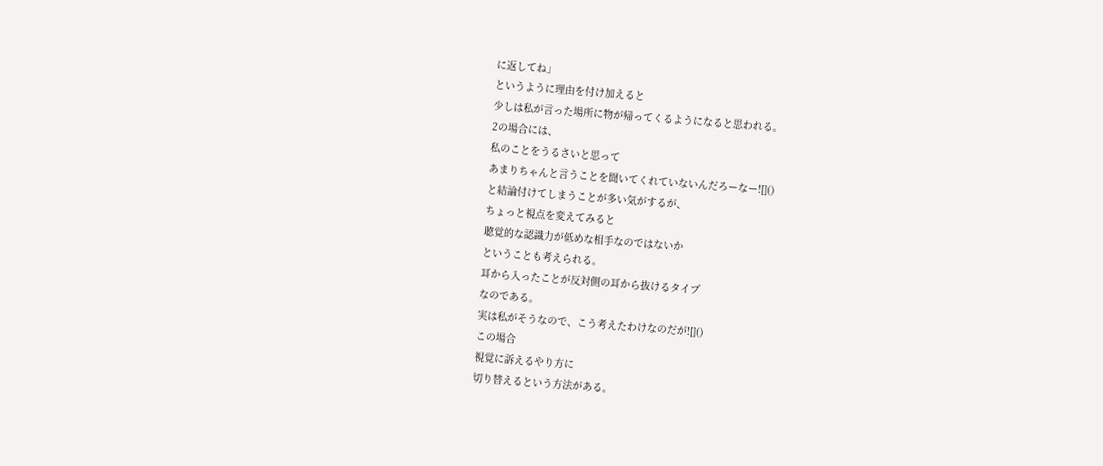に返してね」
というように理由を付け加えると
少しは私が言った場所に物が帰ってくるようになると思われる。
2の場合には、
私のことをうるさいと思って
あまりちゃんと言うことを聞いてくれていないんだろーなー![]()
と結論付けてしまうことが多い気がするが、
ちょっと視点を変えてみると
聴覚的な認識力が低めな相手なのではないか
ということも考えられる。
耳から入ったことが反対側の耳から抜けるタイプ
なのである。
実は私がそうなので、こう考えたわけなのだが![]()
この場合
視覚に訴えるやり方に
切り替えるという方法がある。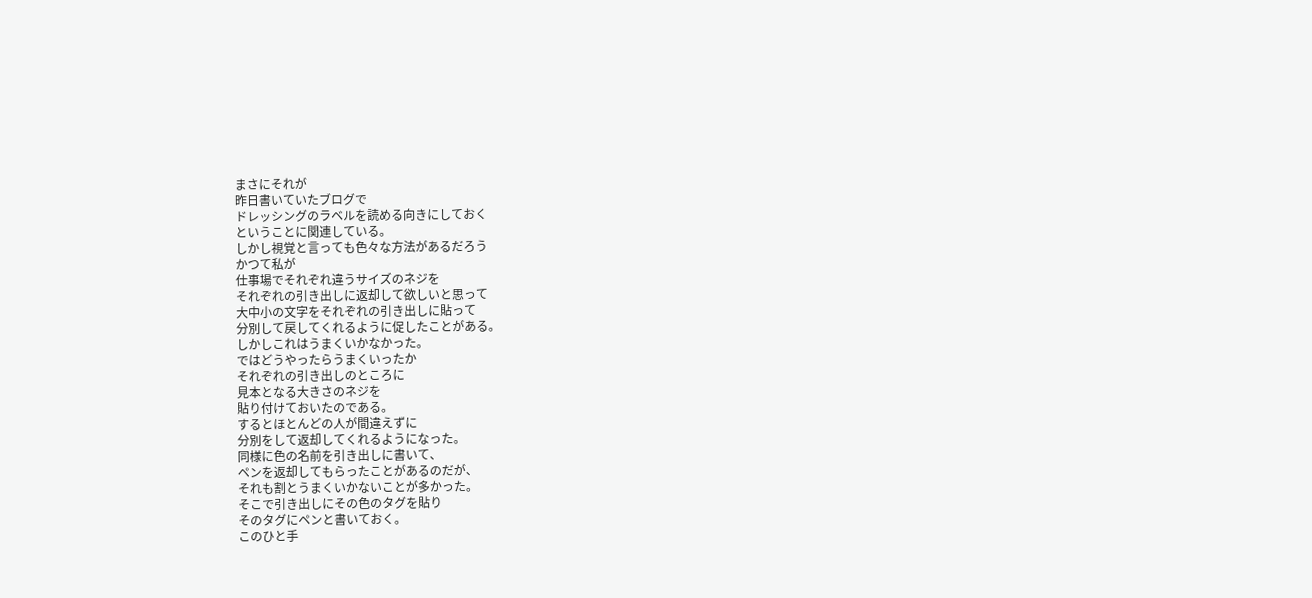まさにそれが
昨日書いていたブログで
ドレッシングのラベルを読める向きにしておく
ということに関連している。
しかし視覚と言っても色々な方法があるだろう
かつて私が
仕事場でそれぞれ違うサイズのネジを
それぞれの引き出しに返却して欲しいと思って
大中小の文字をそれぞれの引き出しに貼って
分別して戻してくれるように促したことがある。
しかしこれはうまくいかなかった。
ではどうやったらうまくいったか
それぞれの引き出しのところに
見本となる大きさのネジを
貼り付けておいたのである。
するとほとんどの人が間違えずに
分別をして返却してくれるようになった。
同様に色の名前を引き出しに書いて、
ペンを返却してもらったことがあるのだが、
それも割とうまくいかないことが多かった。
そこで引き出しにその色のタグを貼り
そのタグにペンと書いておく。
このひと手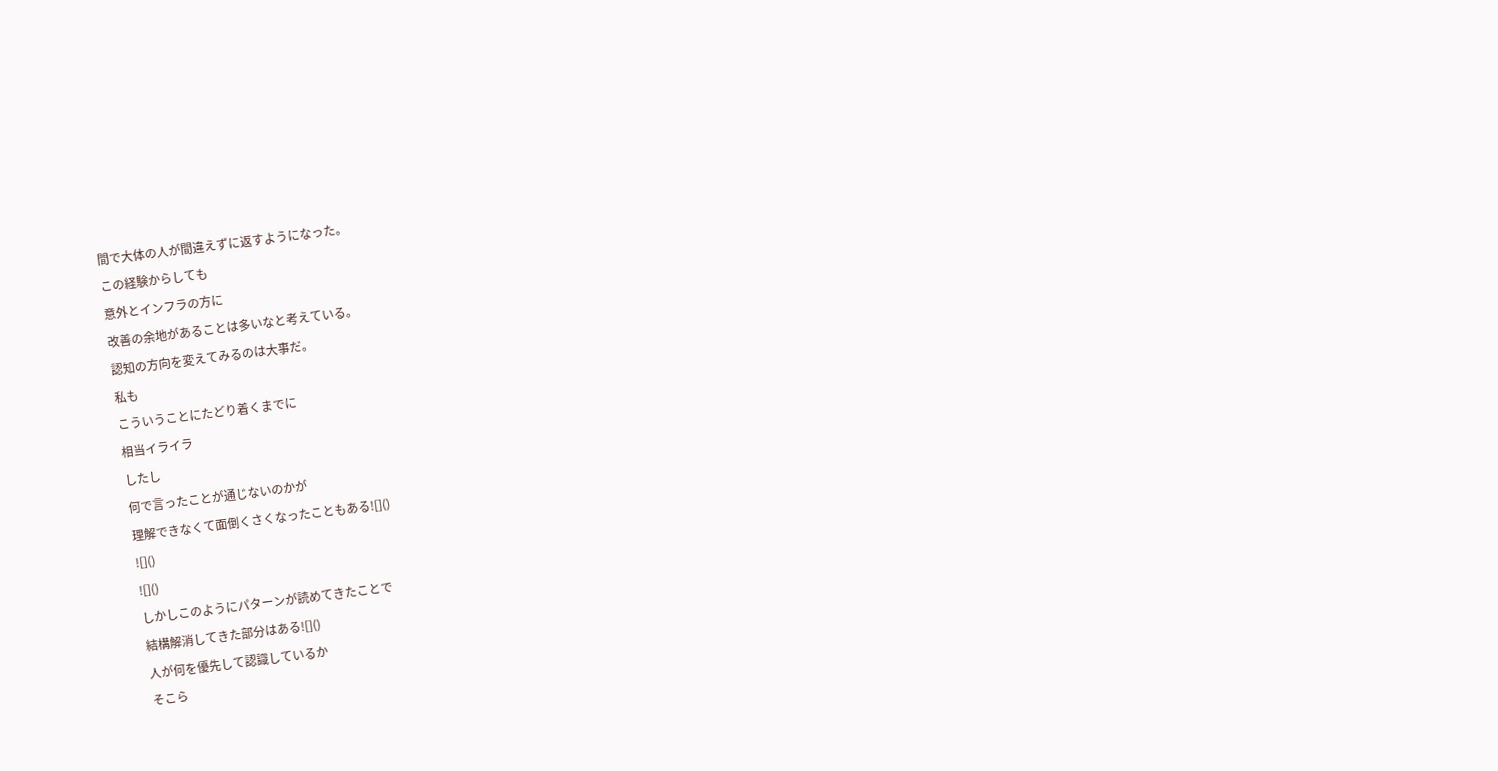間で大体の人が間違えずに返すようになった。
この経験からしても
意外とインフラの方に
改善の余地があることは多いなと考えている。
認知の方向を変えてみるのは大事だ。
私も
こういうことにたどり着くまでに
相当イライラ
したし
何で言ったことが通じないのかが
理解できなくて面倒くさくなったこともある![]()
![]()
![]()
しかしこのようにパターンが読めてきたことで
結構解消してきた部分はある![]()
人が何を優先して認識しているか
そこら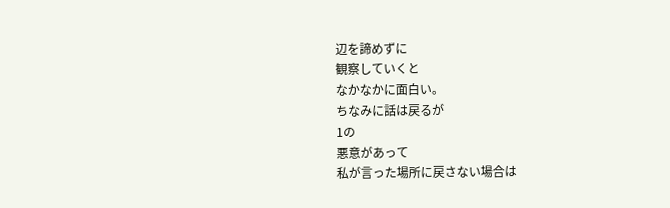辺を諦めずに
観察していくと
なかなかに面白い。
ちなみに話は戻るが
1の
悪意があって
私が言った場所に戻さない場合は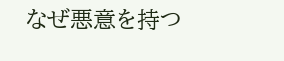なぜ悪意を持つ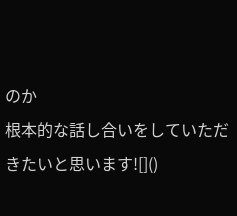のか
根本的な話し合いをしていただきたいと思います![]()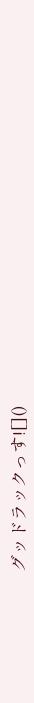グッドラックっす![]()